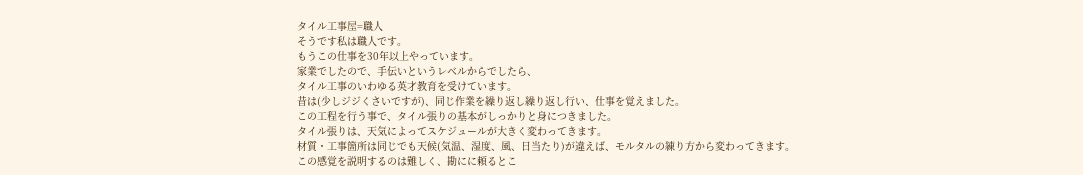タイル工事屋=職人
そうです私は職人です。
もうこの仕事を30年以上やっています。
家業でしたので、手伝いというレベルからでしたら、
タイル工事のいわゆる英才教育を受けています。
昔は(少しジジくさいですが)、同じ作業を繰り返し繰り返し行い、仕事を覚えました。
この工程を行う事で、タイル張りの基本がしっかりと身につきました。
タイル張りは、天気によってスケジュールが大きく変わってきます。
材質・工事箇所は同じでも天候(気温、湿度、風、日当たり)が違えば、モルタルの練り方から変わってきます。
この感覚を説明するのは難しく、勘にに頼るとこ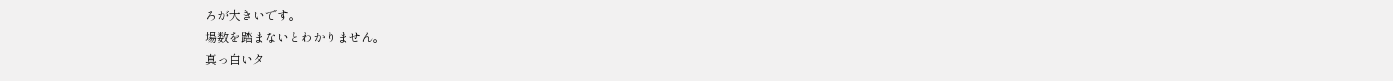ろが大きいです。
場数を踏まないとわかりません。
真っ白いタ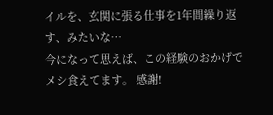イルを、玄関に張る仕事を1年間繰り返す、みたいな…
今になって思えば、この経験のおかげでメシ食えてます。 感謝!